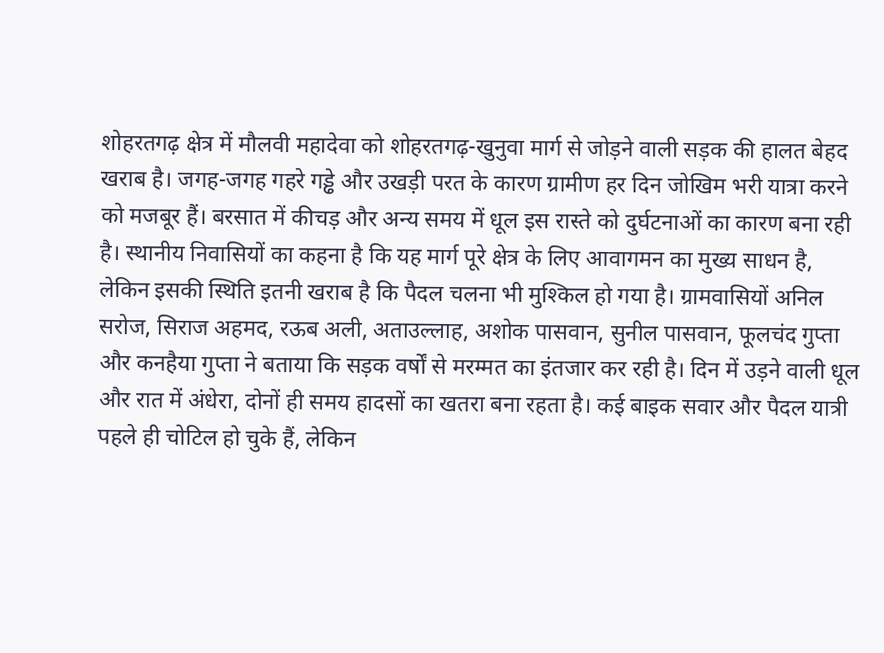शोहरतगढ़ क्षेत्र में मौलवी महादेवा को शोहरतगढ़-खुनुवा मार्ग से जोड़ने वाली सड़क की हालत बेहद खराब है। जगह-जगह गहरे गड्ढे और उखड़ी परत के कारण ग्रामीण हर दिन जोखिम भरी यात्रा करने को मजबूर हैं। बरसात में कीचड़ और अन्य समय में धूल इस रास्ते को दुर्घटनाओं का कारण बना रही है। स्थानीय निवासियों का कहना है कि यह मार्ग पूरे क्षेत्र के लिए आवागमन का मुख्य साधन है, लेकिन इसकी स्थिति इतनी खराब है कि पैदल चलना भी मुश्किल हो गया है। ग्रामवासियों अनिल सरोज, सिराज अहमद, रऊब अली, अताउल्लाह, अशोक पासवान, सुनील पासवान, फूलचंद गुप्ता और कनहैया गुप्ता ने बताया कि सड़क वर्षों से मरम्मत का इंतजार कर रही है। दिन में उड़ने वाली धूल और रात में अंधेरा, दोनों ही समय हादसों का खतरा बना रहता है। कई बाइक सवार और पैदल यात्री पहले ही चोटिल हो चुके हैं, लेकिन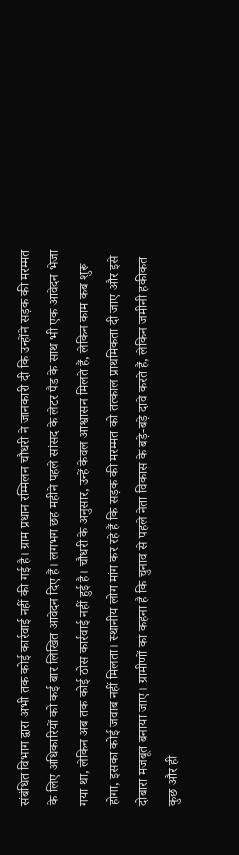संबंधित विभाग द्वारा अभी तक कोई कार्रवाई नहीं की गई है। ग्राम प्रधान रम्मिलन चौधरी ने जानकारी दी कि उन्होंने सड़क की मरम्मत के लिए अधिकारियों को कई बार लिखित आवेदन दिए हैं। लगभग छह महीने पहले सांसद के लेटर पैड के साथ भी एक आवेदन भेजा गया था, लेकिन अब तक कोई ठोस कार्रवाई नहीं हुई है। चौधरी के अनुसार, उन्हें केवल आश्वासन मिलते हैं, लेकिन काम कब शुरू होगा, इसका कोई जवाब नहीं मिलता। स्थानीय लोग मांग कर रहे हैं कि सड़क की मरम्मत को तत्काल प्राथमिकता दी जाए और इसे दोबारा मजबूत बनाया जाए। ग्रामीणों का कहना है कि चुनाव से पहले नेता विकास के बड़े-बड़े दावे करते हैं, लेकिन जमीनी हकीकत कुछ और ही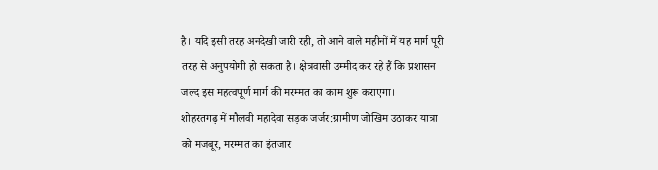है। यदि इसी तरह अनदेखी जारी रही, तो आने वाले महीनों में यह मार्ग पूरी तरह से अनुपयोगी हो सकता है। क्षेत्रवासी उम्मीद कर रहे हैं कि प्रशासन जल्द इस महत्वपूर्ण मार्ग की मरम्मत का काम शुरू कराएगा।
शोहरतगढ़ में मौलवी महादेवा सड़क जर्जर:ग्रामीण जोखिम उठाकर यात्रा को मजबूर, मरम्मत का इंतजार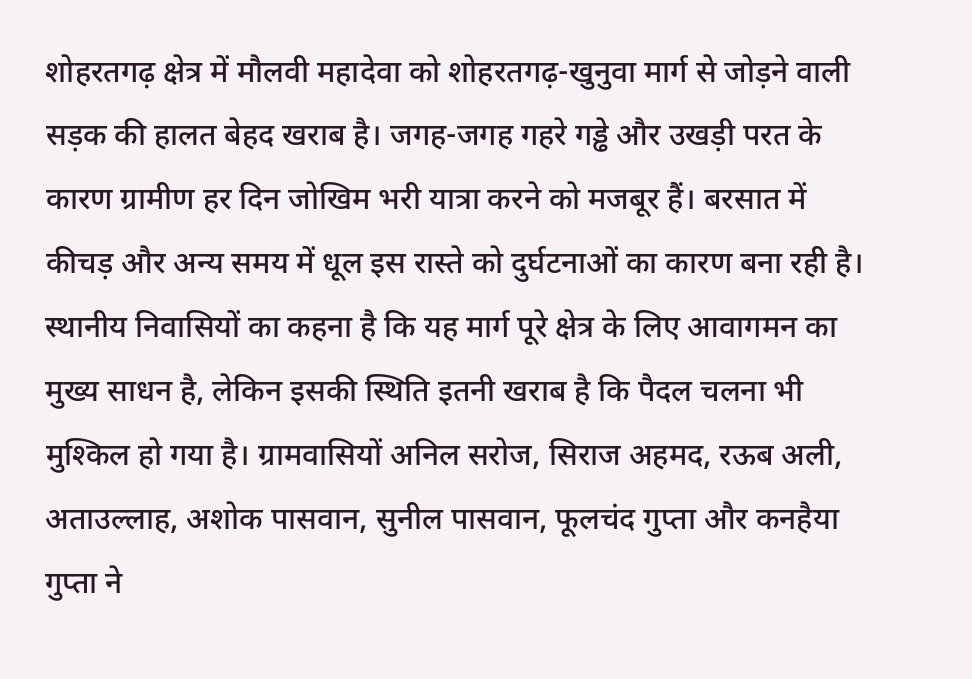शोहरतगढ़ क्षेत्र में मौलवी महादेवा को शोहरतगढ़-खुनुवा मार्ग से जोड़ने वाली सड़क की हालत बेहद खराब है। जगह-जगह गहरे गड्ढे और उखड़ी परत के कारण ग्रामीण हर दिन जोखिम भरी यात्रा करने को मजबूर हैं। बरसात में कीचड़ और अन्य समय में धूल इस रास्ते को दुर्घटनाओं का कारण बना रही है। स्थानीय निवासियों का कहना है कि यह मार्ग पूरे क्षेत्र के लिए आवागमन का मुख्य साधन है, लेकिन इसकी स्थिति इतनी खराब है कि पैदल चलना भी मुश्किल हो गया है। ग्रामवासियों अनिल सरोज, सिराज अहमद, रऊब अली, अताउल्लाह, अशोक पासवान, सुनील पासवान, फूलचंद गुप्ता और कनहैया गुप्ता ने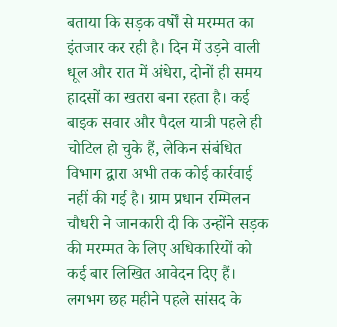बताया कि सड़क वर्षों से मरम्मत का इंतजार कर रही है। दिन में उड़ने वाली धूल और रात में अंधेरा, दोनों ही समय हादसों का खतरा बना रहता है। कई बाइक सवार और पैदल यात्री पहले ही चोटिल हो चुके हैं, लेकिन संबंधित विभाग द्वारा अभी तक कोई कार्रवाई नहीं की गई है। ग्राम प्रधान रम्मिलन चौधरी ने जानकारी दी कि उन्होंने सड़क की मरम्मत के लिए अधिकारियों को कई बार लिखित आवेदन दिए हैं। लगभग छह महीने पहले सांसद के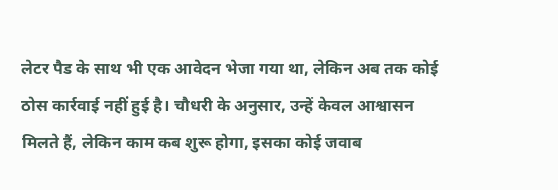लेटर पैड के साथ भी एक आवेदन भेजा गया था, लेकिन अब तक कोई ठोस कार्रवाई नहीं हुई है। चौधरी के अनुसार, उन्हें केवल आश्वासन मिलते हैं, लेकिन काम कब शुरू होगा, इसका कोई जवाब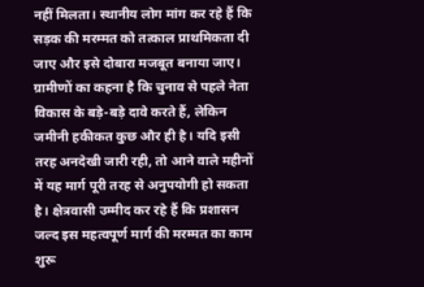नहीं मिलता। स्थानीय लोग मांग कर रहे हैं कि सड़क की मरम्मत को तत्काल प्राथमिकता दी जाए और इसे दोबारा मजबूत बनाया जाए। ग्रामीणों का कहना है कि चुनाव से पहले नेता विकास के बड़े-बड़े दावे करते हैं, लेकिन जमीनी हकीकत कुछ और ही है। यदि इसी तरह अनदेखी जारी रही, तो आने वाले महीनों में यह मार्ग पूरी तरह से अनुपयोगी हो सकता है। क्षेत्रवासी उम्मीद कर रहे हैं कि प्रशासन जल्द इस महत्वपूर्ण मार्ग की मरम्मत का काम शुरू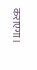कराएगा।